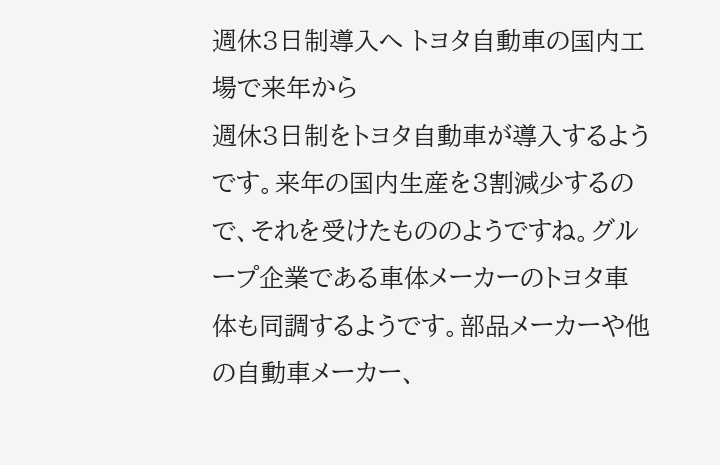週休3日制導入へ トヨタ自動車の国内工場で来年から
週休3日制をトヨタ自動車が導入するようです。来年の国内生産を3割減少するので、それを受けたもののようですね。グループ企業である車体メーカーのトヨタ車体も同調するようです。部品メーカーや他の自動車メーカー、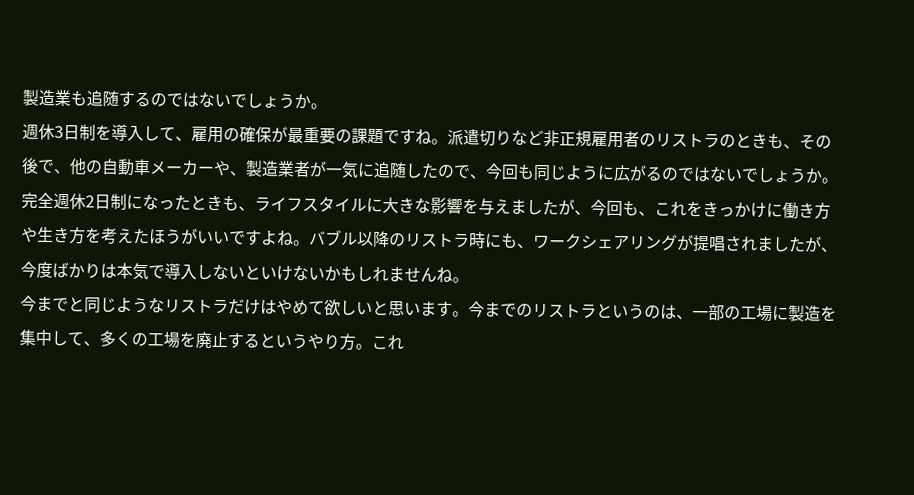製造業も追随するのではないでしょうか。
週休3日制を導入して、雇用の確保が最重要の課題ですね。派遣切りなど非正規雇用者のリストラのときも、その後で、他の自動車メーカーや、製造業者が一気に追随したので、今回も同じように広がるのではないでしょうか。
完全週休2日制になったときも、ライフスタイルに大きな影響を与えましたが、今回も、これをきっかけに働き方や生き方を考えたほうがいいですよね。バブル以降のリストラ時にも、ワークシェアリングが提唱されましたが、今度ばかりは本気で導入しないといけないかもしれませんね。
今までと同じようなリストラだけはやめて欲しいと思います。今までのリストラというのは、一部の工場に製造を集中して、多くの工場を廃止するというやり方。これ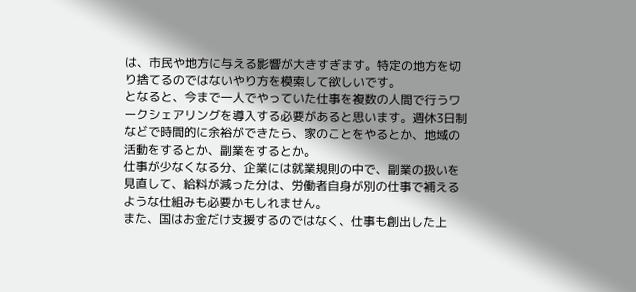は、市民や地方に与える影響が大きすぎます。特定の地方を切り捨てるのではないやり方を模索して欲しいです。
となると、今まで一人でやっていた仕事を複数の人間で行うワークシェアリングを導入する必要があると思います。週休3日制などで時間的に余裕ができたら、家のことをやるとか、地域の活動をするとか、副業をするとか。
仕事が少なくなる分、企業には就業規則の中で、副業の扱いを見直して、給料が減った分は、労働者自身が別の仕事で補えるような仕組みも必要かもしれません。
また、国はお金だけ支援するのではなく、仕事も創出した上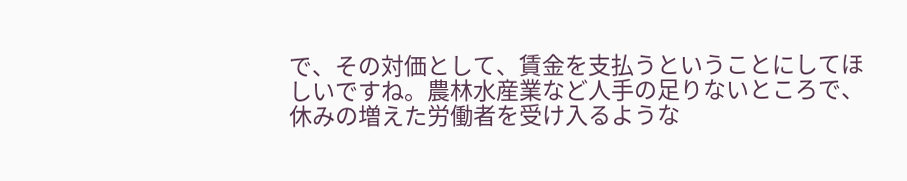で、その対価として、賃金を支払うということにしてほしいですね。農林水産業など人手の足りないところで、休みの増えた労働者を受け入るような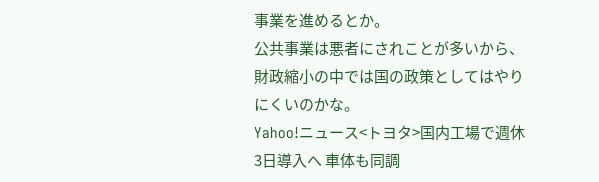事業を進めるとか。
公共事業は悪者にされことが多いから、財政縮小の中では国の政策としてはやりにくいのかな。
Yahoo!ニュース<トヨタ>国内工場で週休3日導入へ 車体も同調